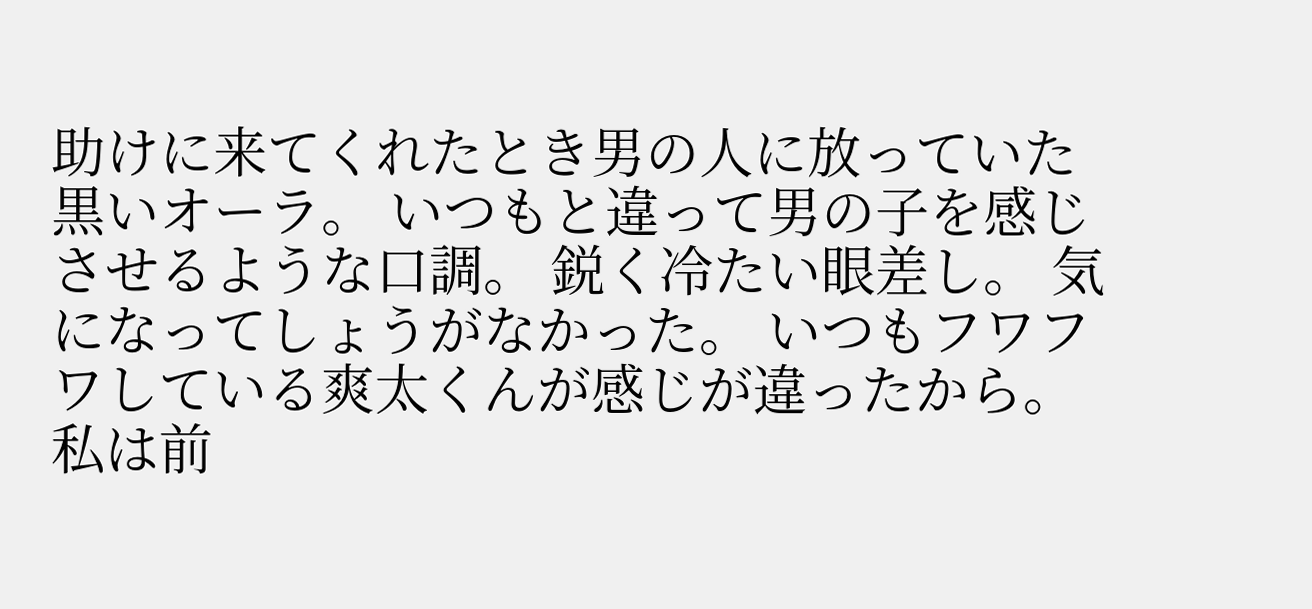助けに来てくれたとき男の人に放っていた黒いオーラ。 いつもと違って男の子を感じさせるような口調。 鋭く冷たい眼差し。 気になってしょうがなかった。 いつもフワフワしている爽太くんが感じが違ったから。 私は前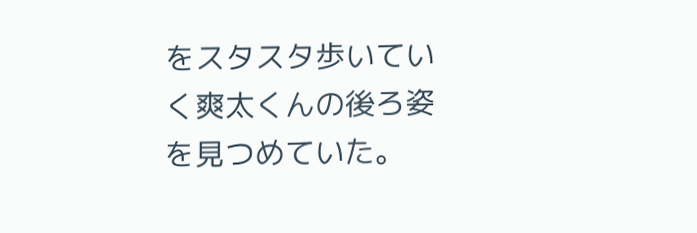をスタスタ歩いていく爽太くんの後ろ姿を見つめていた。